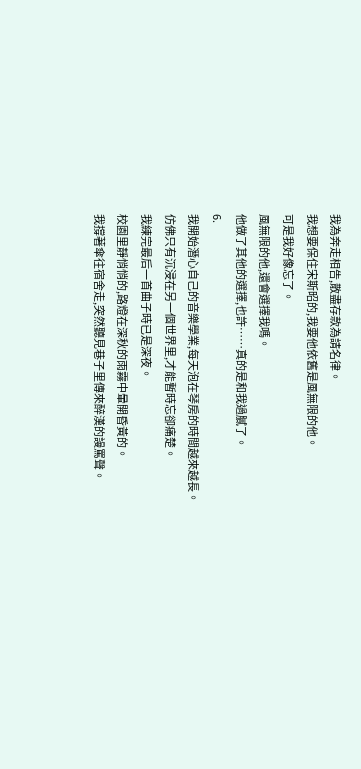我為奔走相告,散盡存款為請名律。
我想要保住宋斯昭的,我要他依舊是風無限的他。
可是我好像忘了。
風無限的他,還會選擇我嗎。
他做了其他的選擇,也許……真的是和我過膩了。
6.
我開始潛心自己的音樂學業,每天泡在琴房的時間越來越長。
仿佛只有沉浸在另一個世界里,才能暫時忘卻痛楚。
我練完最后一首曲子時已是深夜。
校園里靜悄悄的,路燈在深秋的雨霧中暈開昏黃的。
我撐著傘往宿舍走,突然聽見巷子里傳來醉漢的謾罵聲。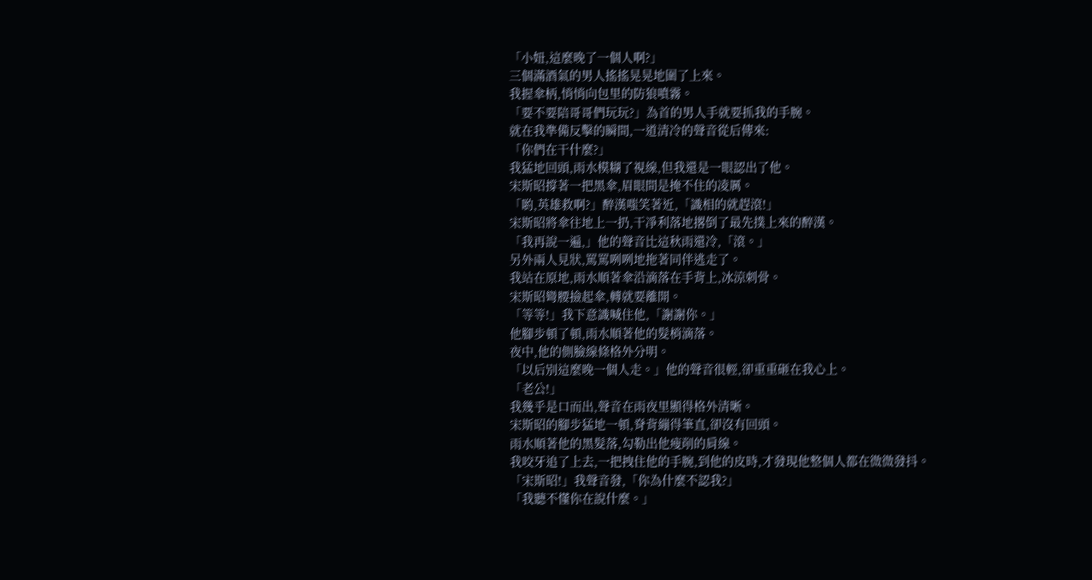「小妞,這麼晚了一個人啊?」
三個滿酒氣的男人搖搖晃晃地圍了上來。
我握傘柄,悄悄向包里的防狼噴霧。
「要不要陪哥哥們玩玩?」為首的男人手就要抓我的手腕。
就在我準備反擊的瞬間,一道清冷的聲音從后傳來:
「你們在干什麼?」
我猛地回頭,雨水模糊了視線,但我還是一眼認出了他。
宋斯昭撐著一把黑傘,眉眼間是掩不住的凌厲。
「喲,英雄救啊?」醉漢嗤笑著近,「識相的就趕滾!」
宋斯昭將傘往地上一扔,干凈利落地撂倒了最先撲上來的醉漢。
「我再說一遍,」他的聲音比這秋雨還冷,「滾。」
另外兩人見狀,罵罵咧咧地拖著同伴逃走了。
我站在原地,雨水順著傘沿滴落在手背上,冰涼刺骨。
宋斯昭彎腰撿起傘,轉就要離開。
「等等!」我下意識喊住他,「謝謝你。」
他腳步頓了頓,雨水順著他的髮梢滴落。
夜中,他的側臉線條格外分明。
「以后別這麼晚一個人走。」他的聲音很輕,卻重重砸在我心上。
「老公!」
我幾乎是口而出,聲音在雨夜里顯得格外清晰。
宋斯昭的腳步猛地一頓,脊背繃得筆直,卻沒有回頭。
雨水順著他的黑髮落,勾勒出他瘦削的肩線。
我咬牙追了上去,一把拽住他的手腕,到他的皮時,才發現他整個人都在微微發抖。
「宋斯昭!」我聲音發,「你為什麼不認我?」
「我聽不懂你在說什麼。」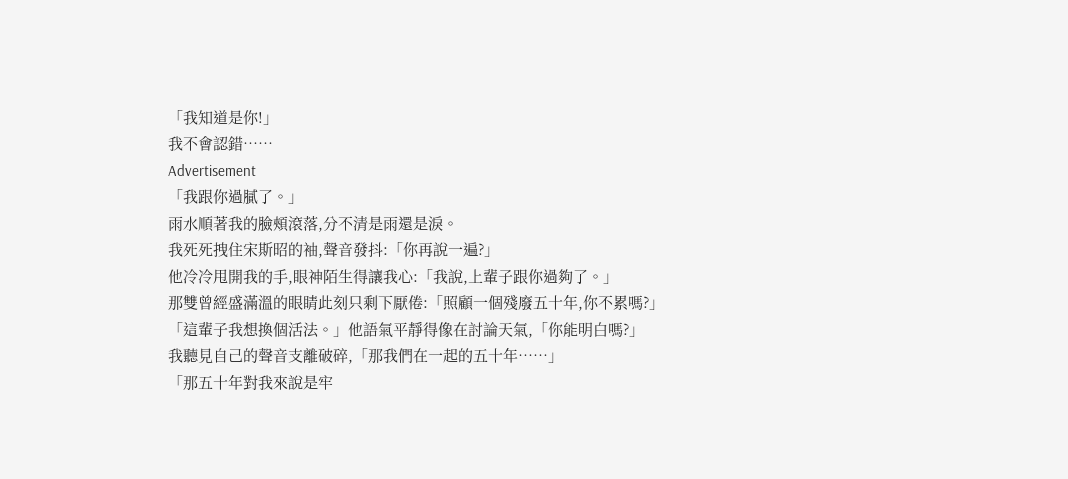「我知道是你!」
我不會認錯……
Advertisement
「我跟你過膩了。」
雨水順著我的臉頰滾落,分不清是雨還是淚。
我死死拽住宋斯昭的袖,聲音發抖:「你再說一遍?」
他冷冷甩開我的手,眼神陌生得讓我心:「我說,上輩子跟你過夠了。」
那雙曾經盛滿溫的眼睛此刻只剩下厭倦:「照顧一個殘廢五十年,你不累嗎?」
「這輩子我想換個活法。」他語氣平靜得像在討論天氣,「你能明白嗎?」
我聽見自己的聲音支離破碎,「那我們在一起的五十年……」
「那五十年對我來說是牢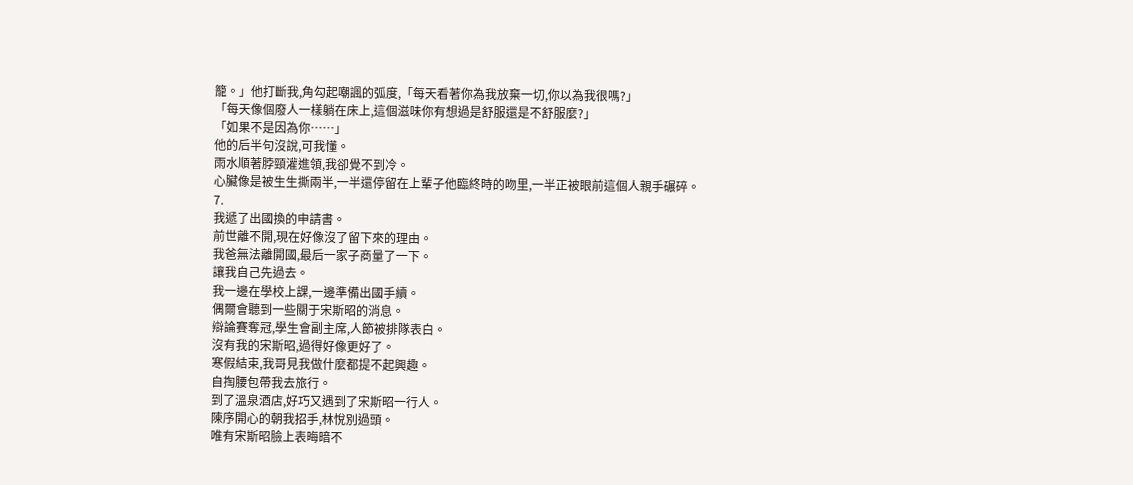籠。」他打斷我,角勾起嘲諷的弧度,「每天看著你為我放棄一切,你以為我很嗎?」
「每天像個廢人一樣躺在床上,這個滋味你有想過是舒服還是不舒服麼?」
「如果不是因為你……」
他的后半句沒說,可我懂。
雨水順著脖頸灌進領,我卻覺不到冷。
心臟像是被生生撕兩半,一半還停留在上輩子他臨終時的吻里,一半正被眼前這個人親手碾碎。
7.
我遞了出國換的申請書。
前世離不開,現在好像沒了留下來的理由。
我爸無法離開國,最后一家子商量了一下。
讓我自己先過去。
我一邊在學校上課,一邊準備出國手續。
偶爾會聽到一些關于宋斯昭的消息。
辯論賽奪冠,學生會副主席,人節被排隊表白。
沒有我的宋斯昭,過得好像更好了。
寒假結束,我哥見我做什麼都提不起興趣。
自掏腰包帶我去旅行。
到了溫泉酒店,好巧又遇到了宋斯昭一行人。
陳序開心的朝我招手,林悅別過頭。
唯有宋斯昭臉上表晦暗不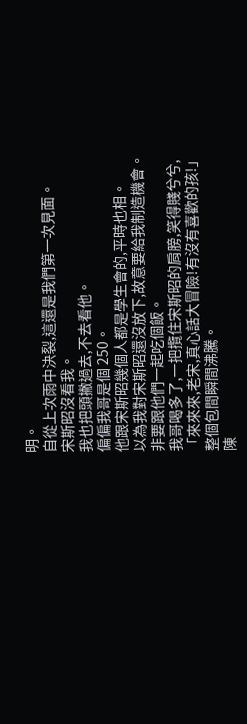明。
自從上次雨中決裂,這還是我們第一次見面。
宋斯昭沒看我。
我也把頭撇過去,不去看他。
偏偏我哥是個 250。
他跟宋斯昭幾個人都是學生會的,平時也相。
以為我對宋斯昭還沒放下,故意要給我制造機會。
非要跟他們一起吃個飯。
我哥喝多了,一把攬住宋斯昭的肩膀,笑得賤兮兮,「來來來,老宋,真心話大冒險!有沒有喜歡的孩!」
整個包間瞬間沸騰。
陳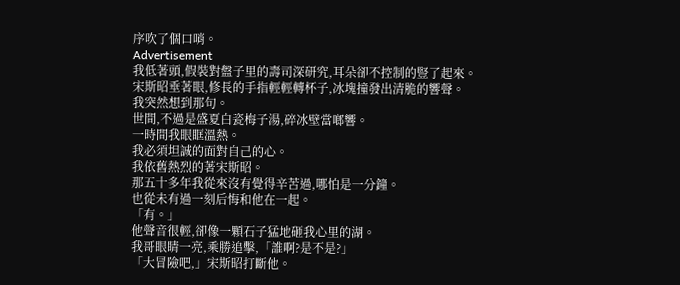序吹了個口哨。
Advertisement
我低著頭,假裝對盤子里的壽司深研究,耳朵卻不控制的豎了起來。
宋斯昭垂著眼,修長的手指輕輕轉杯子,冰塊撞發出清脆的響聲。
我突然想到那句。
世間,不過是盛夏白瓷梅子湯,碎冰壁當啷響。
一時間我眼眶溫熱。
我必須坦誠的面對自己的心。
我依舊熱烈的著宋斯昭。
那五十多年我從來沒有覺得辛苦過,哪怕是一分鐘。
也從未有過一刻后悔和他在一起。
「有。」
他聲音很輕,卻像一顆石子猛地砸我心里的湖。
我哥眼睛一亮,乘勝追擊,「誰啊?是不是?」
「大冒險吧,」宋斯昭打斷他。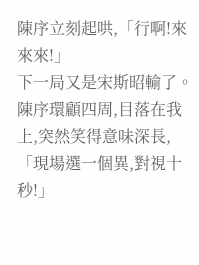陳序立刻起哄,「行啊!來來來!」
下一局又是宋斯昭輸了。
陳序環顧四周,目落在我上,突然笑得意味深長,「現場選一個異,對視十秒!」